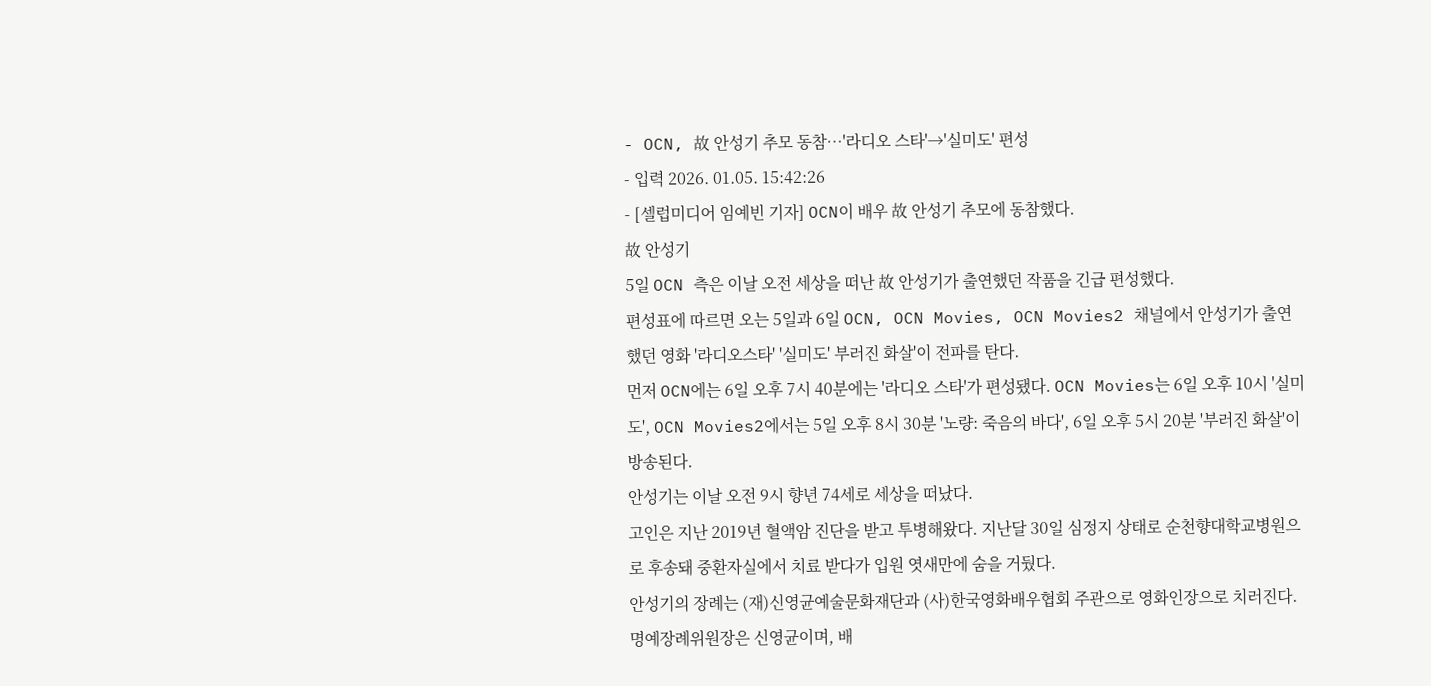- OCN, 故 안성기 추모 동참…'라디오 스타'→'실미도' 편성
- 입력 2026. 01.05. 15:42:26
- [셀럽미디어 임예빈 기자] OCN이 배우 故 안성기 추모에 동참했다.
故 안성기
5일 OCN 측은 이날 오전 세상을 떠난 故 안성기가 출연했던 작품을 긴급 편성했다.
편성표에 따르면 오는 5일과 6일 OCN, OCN Movies, OCN Movies2 채널에서 안성기가 출연했던 영화 '라디오스타' '실미도' 부러진 화살'이 전파를 탄다.
먼저 OCN에는 6일 오후 7시 40분에는 '라디오 스타'가 편성됐다. OCN Movies는 6일 오후 10시 '실미도', OCN Movies2에서는 5일 오후 8시 30분 '노량: 죽음의 바다', 6일 오후 5시 20분 '부러진 화살'이 방송된다.
안성기는 이날 오전 9시 향년 74세로 세상을 떠났다.
고인은 지난 2019년 혈액암 진단을 받고 투병해왔다. 지난달 30일 심정지 상태로 순천향대학교병원으로 후송돼 중환자실에서 치료 받다가 입원 엿새만에 숨을 거뒀다.
안성기의 장례는 (재)신영균예술문화재단과 (사)한국영화배우협회 주관으로 영화인장으로 치러진다. 명예장례위원장은 신영균이며, 배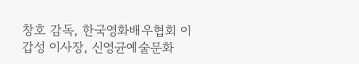창호 감독, 한국영화배우협회 이갑성 이사장, 신영균예술문화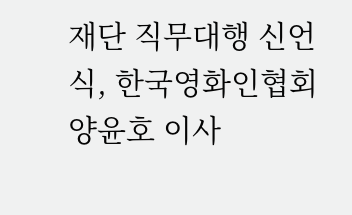재단 직무대행 신언식, 한국영화인협회 양윤호 이사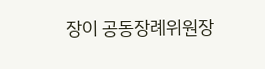장이 공동장례위원장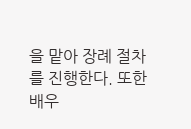을 맡아 장례 절차를 진행한다. 또한 배우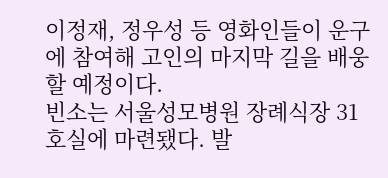이정재, 정우성 등 영화인들이 운구에 참여해 고인의 마지막 길을 배웅할 예정이다.
빈소는 서울성모병원 장례식장 31호실에 마련됐다. 발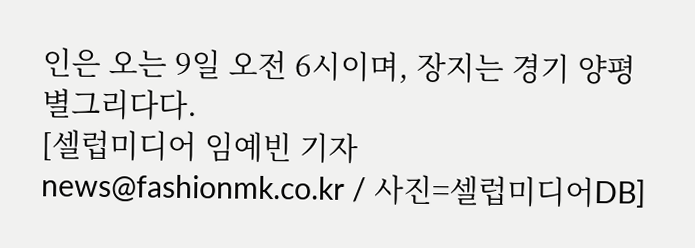인은 오는 9일 오전 6시이며, 장지는 경기 양평 별그리다다.
[셀럽미디어 임예빈 기자 news@fashionmk.co.kr / 사진=셀럽미디어DB]